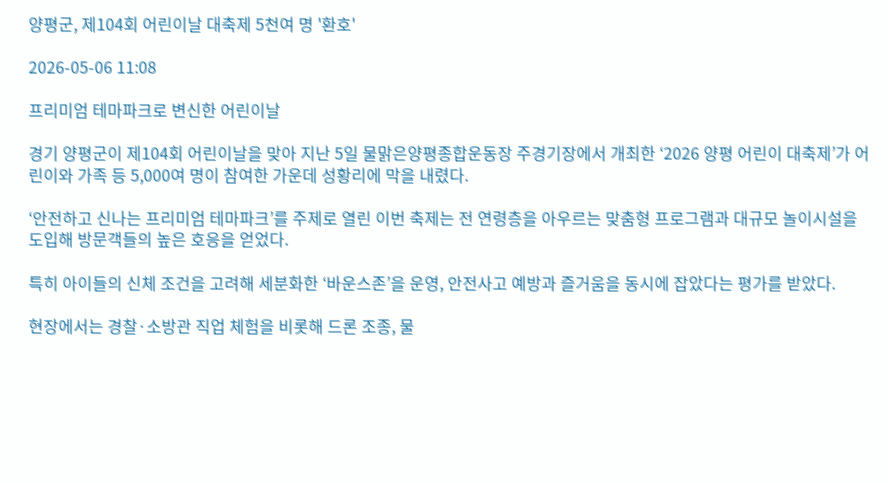양평군, 제104회 어린이날 대축제 5천여 명 '환호'

2026-05-06 11:08

프리미엄 테마파크로 변신한 어린이날

경기 양평군이 제104회 어린이날을 맞아 지난 5일 물맑은양평종합운동장 주경기장에서 개최한 ‘2026 양평 어린이 대축제’가 어린이와 가족 등 5,000여 명이 참여한 가운데 성황리에 막을 내렸다.

‘안전하고 신나는 프리미엄 테마파크’를 주제로 열린 이번 축제는 전 연령층을 아우르는 맞춤형 프로그램과 대규모 놀이시설을 도입해 방문객들의 높은 호응을 얻었다.

특히 아이들의 신체 조건을 고려해 세분화한 ‘바운스존’을 운영, 안전사고 예방과 즐거움을 동시에 잡았다는 평가를 받았다.

현장에서는 경찰·소방관 직업 체험을 비롯해 드론 조종, 물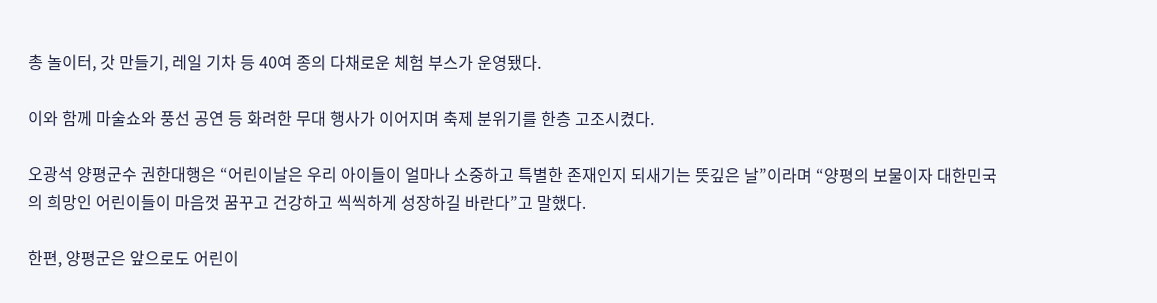총 놀이터, 갓 만들기, 레일 기차 등 40여 종의 다채로운 체험 부스가 운영됐다.

이와 함께 마술쇼와 풍선 공연 등 화려한 무대 행사가 이어지며 축제 분위기를 한층 고조시켰다.

오광석 양평군수 권한대행은 “어린이날은 우리 아이들이 얼마나 소중하고 특별한 존재인지 되새기는 뜻깊은 날”이라며 “양평의 보물이자 대한민국의 희망인 어린이들이 마음껏 꿈꾸고 건강하고 씩씩하게 성장하길 바란다”고 말했다.

한편, 양평군은 앞으로도 어린이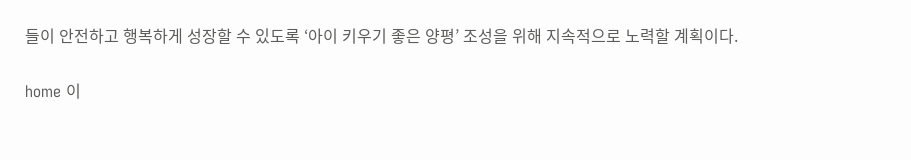들이 안전하고 행복하게 성장할 수 있도록 ‘아이 키우기 좋은 양평’ 조성을 위해 지속적으로 노력할 계획이다.

home 이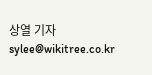상열 기자 sylee@wikitree.co.kr